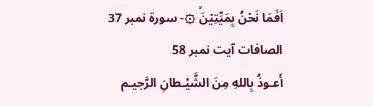اَفَمَا نَحۡنُ بِمَيِّتِيۡنَۙ ۞- سورۃ نمبر 37 الصافات آیت نمبر 58
أَعـوذُ بِاللهِ مِنَ الشَّيْـطانِ الرَّجيـم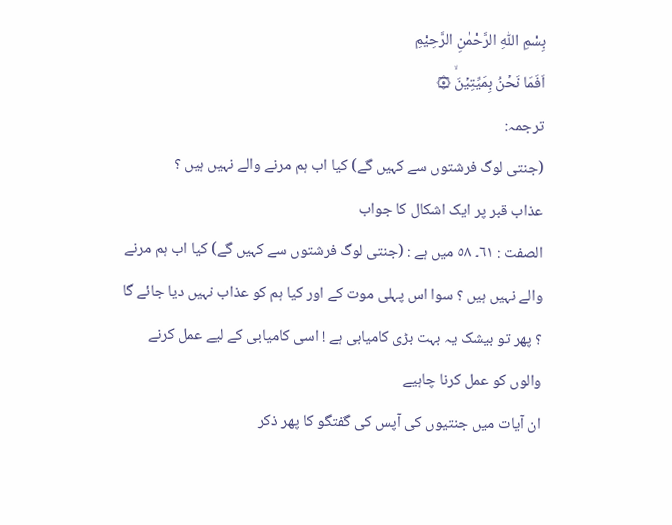بِسْمِ اللّٰهِ الرَّحْمٰنِ الرَّحِيْمِ
اَفَمَا نَحۡنُ بِمَيِّتِيۡنَۙ ۞
ترجمہ:
(جنتی لوگ فرشتوں سے کہیں گے) کیا اب ہم مرنے والے نہیں ہیں ؟
عذاب قبر پر ایک اشکال کا جواب
الصفت : ٦١۔ ٥٨ میں ہے : (جنتی لوگ فرشتوں سے کہیں گے) کیا اب ہم مرنے والے نہیں ہیں ؟ سوا اس پہلی موت کے اور کیا ہم کو عذاب نہیں دیا جائے گا ؟ پھر تو بیشک یہ بہت بڑی کامیابی ہے ! اسی کامیابی کے لیے عمل کرنے والوں کو عمل کرنا چاہیے
ان آیات میں جنتیوں کی آپس کی گفتگو کا پھر ذکر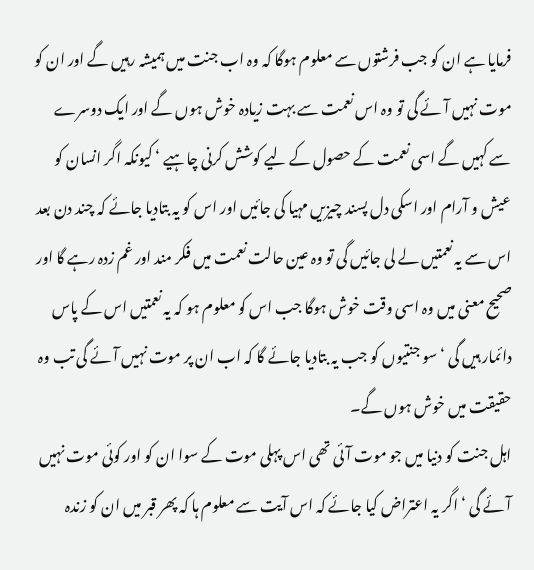فرمایا ہے ان کو جب فرشتوں سے معلوم ہوگا کہ وہ اب جنت میں ہمیشہ رہیں گے اور ان کو موت نہیں آئے گی تو وہ اس نعمت سے بہت زیادہ خوش ہوں گے اور ایک دوسرے سے کہیں گے اسی نعمت کے حصول کے لیے کوشش کرنی چاہیے ‘ کیونکہ اگر انسان کو عیش و آرام اور اسکی دل پسند چیزیں مہیا کی جائیں اور اس کو یہ بتادیا جائے کہ چند دن بعد اس سے یہ نعمتیں لے لی جائیں گی تو وہ عین حالت نعمت میں فکر مند اور غم زدہ رہے گا اور صحیح معنی میں وہ اسی وقت خوش ہوگا جب اس کو معلوم ہو کہ یہ نعمتیں اس کے پاس دائمار ہیں گی ‘ سو جنتیوں کو جب یہ بتادیا جائے گا کہ اب ان پر موت نہیں آئے گی تب وہ حقیقت میں خوش ہوں گے۔
اہل جنت کو دنیا میں جو موت آئی تھی اس پہلی موت کے سوا ان کو اور کوئی موت نہیں آئے گی ‘ اگر یہ اعتراض کیا جائے کہ اس آیت سے معلوم ہا کہ پھر قبر میں ان کو زندہ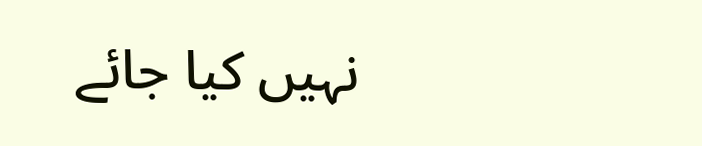نہیں کیا جائے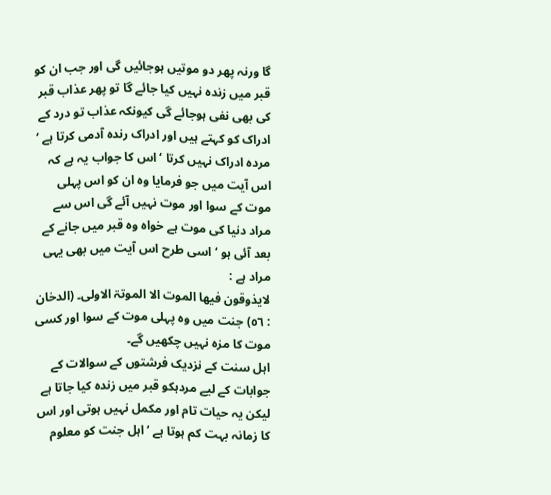گا ورنہ پھر دو موتیں ہوجائیں گی اور جب ان کو قبر میں زندہ نہیں کیا جائے گا تو پھر عذاب قبر کی بھی نفی ہوجائے گی کیونکہ عذاب تو درد کے ادراک کو کہتے ہیں اور ادراک رندہ آدمی کرتا ہے ‘ مردہ ادراک نہیں کرتا ‘ اس کا جواب یہ ہے کہ اس آیت میں جو فرمایا وہ ان کو اس پہلی موت کے سوا اور موت نہیں آئے گی اس سے مراد دنیا کی موت ہے خواہ وہ قبر میں جانے کے بعد آئی ہو ‘ اسی طرح اس آیت میں بھی یہی مراد ہے :
لایذوقون فیھا الموت الا الموتۃ الاولی۔ (الدخان : ٥٦) جنت میں وہ پہلی موت کے سوا اور کسی موت کا مزہ نہیں چکھیں گے۔
اہل سنت کے نزدیک فرشتوں کے سوالات کے جوابات کے لیے مردہکو قبر میں زندہ کیا جاتا ہے لیکن یہ حیات تام اور مکمل نہیں ہوتی اور اس کا زمانہ بہت کم ہوتا ہے ‘ اہل جنت کو معلوم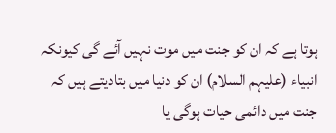ہوتا ہے کہ ان کو جنت میں موت نہیں آئے گی کیونکہ انبیاء (علیہم السلام) ان کو دنیا میں بتادیتے ہیں کہ جنت میں دائمی حیات ہوگی یا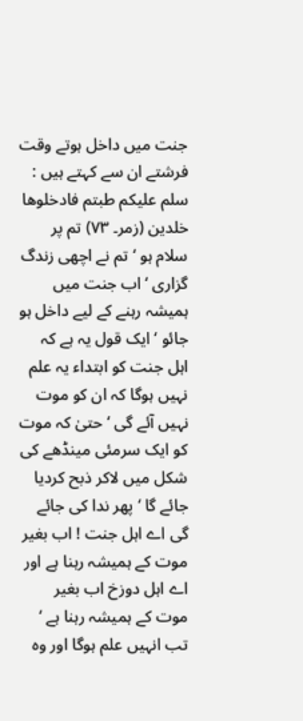جنت میں داخل ہوتے وقت فرشتے ان سے کہتے ہیں :
سلم علیکم طبتم فادخلوھا خلدین (زمر۔ ٧٣) تم پر سلام ہو ‘ تم نے اچھی زندگ گزاری ‘ اب جنت میں ہمیشہ رہنے کے لیے داخل ہو جائو ‘ ایک قول یہ ہے کہ اہل جنت کو ابتداء یہ علم نہیں ہوگا کہ ان کو موت نہیں آئے گی ‘ حتیٰ کہ موت کو ایک سرمئی مینڈھے کی شکل میں لاکر ذبح کردیا جائے گا ‘ پھر ندا کی جائے گی اے اہل جنت ! اب بغیر موت کے ہمیشہ رہنا ہے اور اے اہل دوزخ اب بغیر موت کے ہمیشہ رہنا ہے ‘ تب انہیں علم ہوگا اور وہ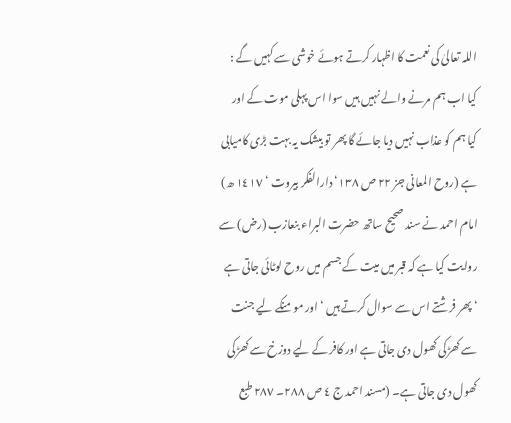اللہ تعالیٰ کی نعمت کا اظہار کرتے ہوئے خوشی سے کہیں گے : کیا اب ہم مرنے والے نہیں ہیں سوا اس پہلی موت کے اور کیا ہم کو عذاب نہیں دیا جائے گا پھر تو بیشک یہ بہت بڑی کامیابی ہے (روح المعانی جز ٢٢ ص ١٣٨‘ دارالفکر بیروت ‘ ١٤١٧ ھ)
امام احمد نے سند صحیح ساتھ حضرت البراء بنعازب (رض) سے روایت کیا ہے کہ قبر میں میت کے جسم میں روح لوٹائی جاتی ہے ‘ پھر فرشتے اس سے سوال کرتے ہیں ‘ اور مومنکے لیے جنت سے کھڑکی کھول دی جاتی ہے اور کافر کے لیے دوزخ سے کھڑکی کھول دی جاتی ہے۔ (مسند احمد ج ٤ ص ٢٨٨۔ ٢٨٧ طبع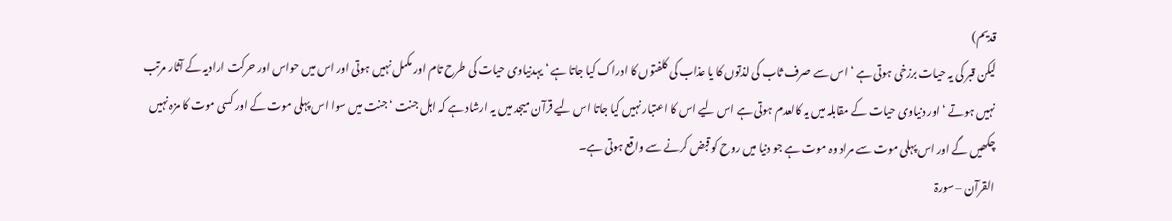قدیم)
لیکن قبر کی یہ حیات برزخی ہوتی ہے ‘ اس سے صرف ثاب کی لذتوں کا یا عذاب کی کلفتوں کا ادراک کیا جاتا ہے ‘ یہدنیاوی حیات کی طرح تام اور مکمل نہیں ہوتی اور اس میں حواس اور حرکت ارادیہ کے آثار مرتب نہیں ہوتے ‘ اور دنیاوی حیات کے مقابلہ میں یہ کالعدم ہوتی ہے اس لیے اس کا اعتبار نہیں کیا جاتا اس لیے قرآن میجد میں یہ ارشاد ہے کہ اہل جنت ‘ جنت میں سوا اس پہلی موت کے اور کسی موت کا مزہ نہیں چکھیں گے اور اس پہلی موت سے مراد وہ موت ہے جو دنیا میں روح کو قبض کرنے سے واقع ہوتی ہے۔
القرآن – سورۃ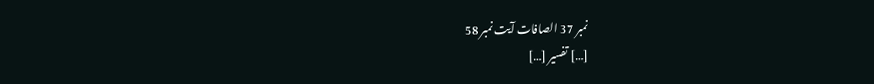نمبر 37 الصافات آیت نمبر 58
[…] تفسیر […]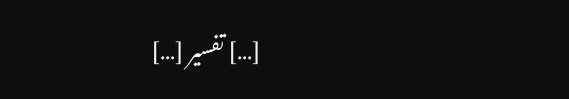[…] تفسیر […]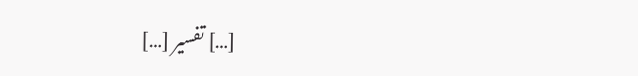[…] تفسیر […]